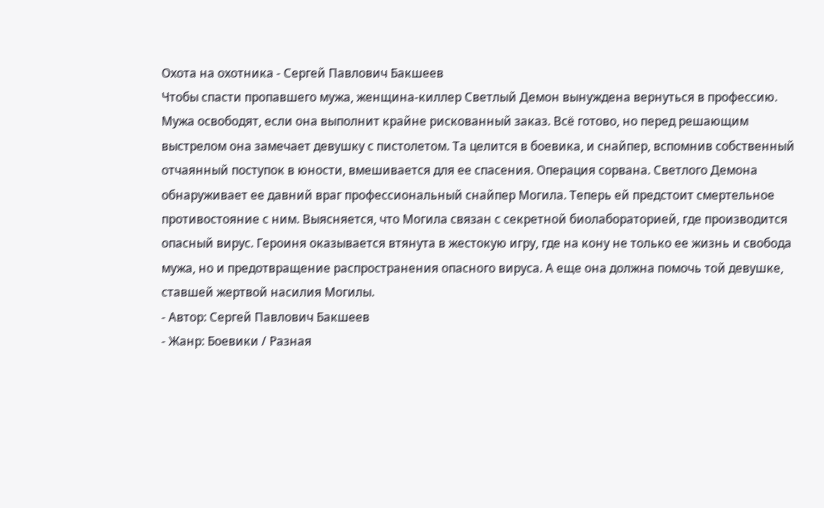Охота на охотника - Сергей Павлович Бакшеев
Чтобы спасти пропавшего мужа, женщина-киллер Светлый Демон вынуждена вернуться в профессию. Мужа освободят, если она выполнит крайне рискованный заказ. Всё готово, но перед решающим выстрелом она замечает девушку с пистолетом. Та целится в боевика, и снайпер, вспомнив собственный отчаянный поступок в юности, вмешивается для ее спасения. Операция сорвана. Светлого Демона обнаруживает ее давний враг профессиональный снайпер Могила. Теперь ей предстоит смертельное противостояние с ним. Выясняется, что Могила связан с секретной биолабораторией, где производится опасный вирус. Героиня оказывается втянута в жестокую игру, где на кону не только ее жизнь и свобода мужа, но и предотвращение распространения опасного вируса. А еще она должна помочь той девушке, ставшей жертвой насилия Могилы.
- Автор: Сергей Павлович Бакшеев
- Жанр: Боевики / Разная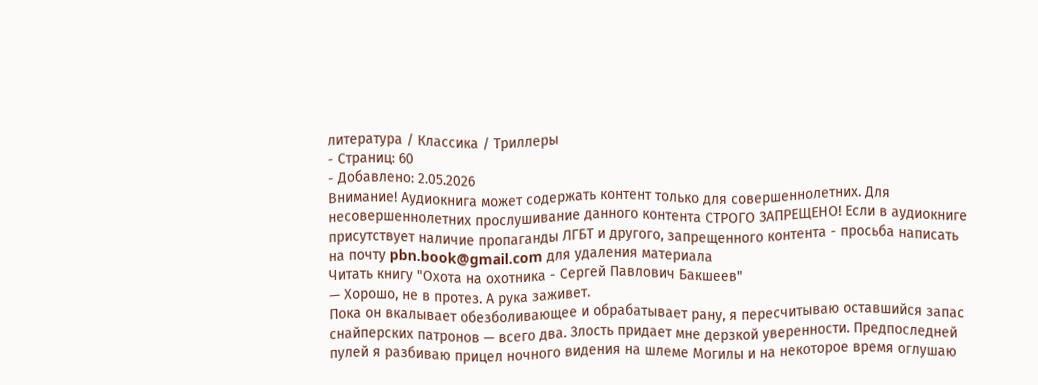литература / Классика / Триллеры
- Страниц: 60
- Добавлено: 2.05.2026
Внимание! Аудиокнига может содержать контент только для совершеннолетних. Для несовершеннолетних прослушивание данного контента СТРОГО ЗАПРЕЩЕНО! Если в аудиокниге присутствует наличие пропаганды ЛГБТ и другого, запрещенного контента - просьба написать на почту pbn.book@gmail.com для удаления материала
Читать книгу "Охота на охотника - Сергей Павлович Бакшеев"
— Хорошо, не в протез. А рука заживет.
Пока он вкалывает обезболивающее и обрабатывает рану, я пересчитываю оставшийся запас снайперских патронов — всего два. Злость придает мне дерзкой уверенности. Предпоследней пулей я разбиваю прицел ночного видения на шлеме Могилы и на некоторое время оглушаю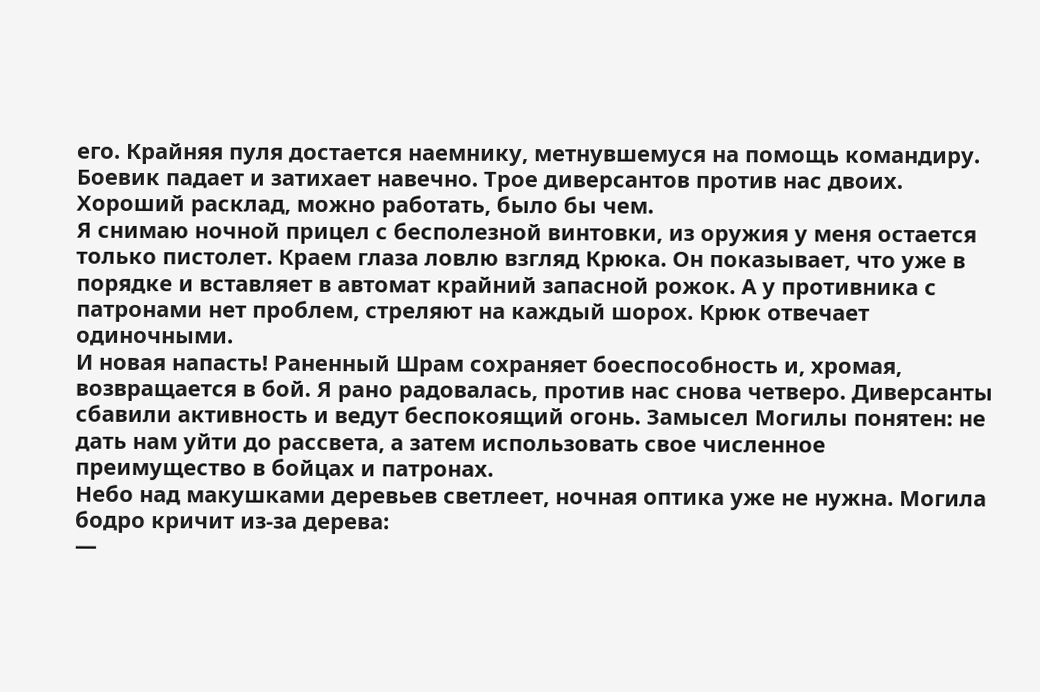его. Крайняя пуля достается наемнику, метнувшемуся на помощь командиру. Боевик падает и затихает навечно. Трое диверсантов против нас двоих. Хороший расклад, можно работать, было бы чем.
Я снимаю ночной прицел с бесполезной винтовки, из оружия у меня остается только пистолет. Краем глаза ловлю взгляд Крюка. Он показывает, что уже в порядке и вставляет в автомат крайний запасной рожок. А у противника с патронами нет проблем, стреляют на каждый шорох. Крюк отвечает одиночными.
И новая напасть! Раненный Шрам сохраняет боеспособность и, хромая, возвращается в бой. Я рано радовалась, против нас снова четверо. Диверсанты сбавили активность и ведут беспокоящий огонь. Замысел Могилы понятен: не дать нам уйти до рассвета, а затем использовать свое численное преимущество в бойцах и патронах.
Небо над макушками деревьев светлеет, ночная оптика уже не нужна. Могила бодро кричит из-за дерева:
—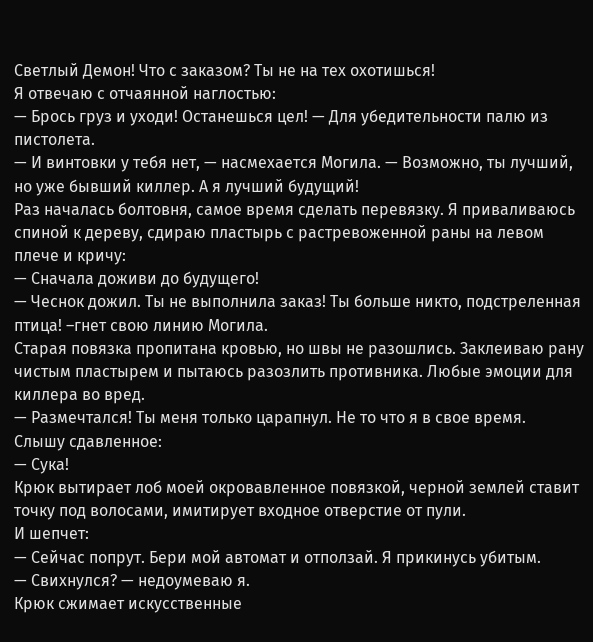Светлый Демон! Что с заказом? Ты не на тех охотишься!
Я отвечаю с отчаянной наглостью:
— Брось груз и уходи! Останешься цел! — Для убедительности палю из пистолета.
— И винтовки у тебя нет, — насмехается Могила. — Возможно, ты лучший, но уже бывший киллер. А я лучший будущий!
Раз началась болтовня, самое время сделать перевязку. Я приваливаюсь спиной к дереву, сдираю пластырь с растревоженной раны на левом плече и кричу:
— Сначала доживи до будущего!
— Чеснок дожил. Ты не выполнила заказ! Ты больше никто, подстреленная птица! –гнет свою линию Могила.
Старая повязка пропитана кровью, но швы не разошлись. Заклеиваю рану чистым пластырем и пытаюсь разозлить противника. Любые эмоции для киллера во вред.
— Размечтался! Ты меня только царапнул. Не то что я в свое время.
Слышу сдавленное:
— Сука!
Крюк вытирает лоб моей окровавленное повязкой, черной землей ставит точку под волосами, имитирует входное отверстие от пули.
И шепчет:
— Сейчас попрут. Бери мой автомат и отползай. Я прикинусь убитым.
— Свихнулся? — недоумеваю я.
Крюк сжимает искусственные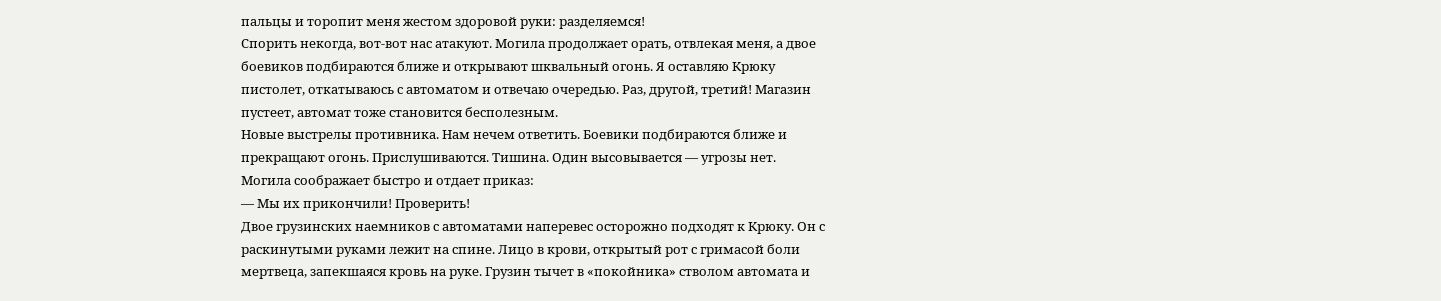пальцы и торопит меня жестом здоровой руки: разделяемся!
Спорить некогда, вот-вот нас атакуют. Могила продолжает орать, отвлекая меня, а двое боевиков подбираются ближе и открывают шквальный огонь. Я оставляю Крюку пистолет, откатываюсь с автоматом и отвечаю очередью. Раз, другой, третий! Магазин пустеет, автомат тоже становится бесполезным.
Новые выстрелы противника. Нам нечем ответить. Боевики подбираются ближе и прекращают огонь. Прислушиваются. Тишина. Один высовывается — угрозы нет.
Могила соображает быстро и отдает приказ:
— Мы их прикончили! Проверить!
Двое грузинских наемников с автоматами наперевес осторожно подходят к Крюку. Он с раскинутыми руками лежит на спине. Лицо в крови, открытый рот с гримасой боли мертвеца, запекшаяся кровь на руке. Грузин тычет в «покойника» стволом автомата и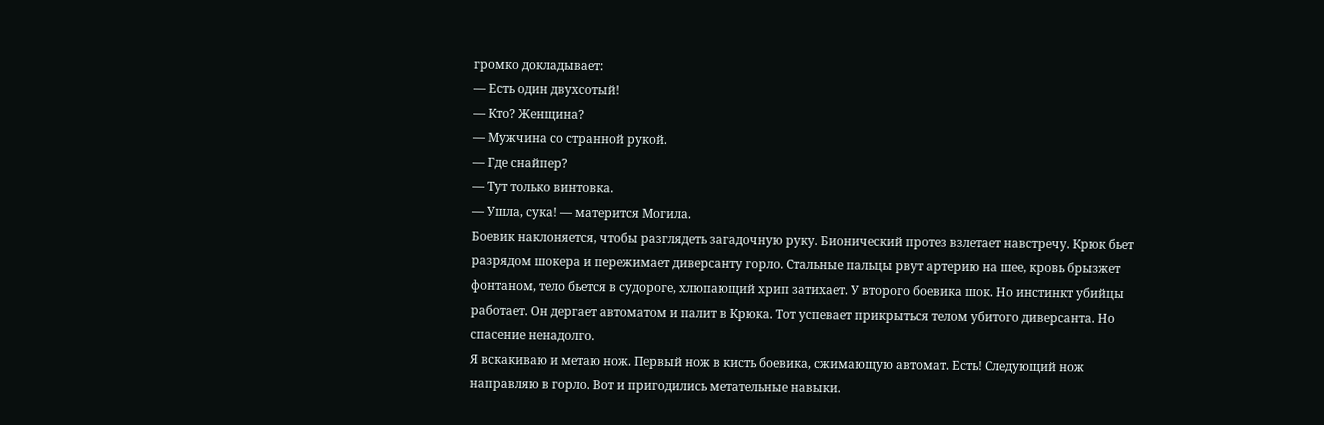громко докладывает:
— Есть один двухсотый!
— Кто? Женщина?
— Мужчина со странной рукой.
— Где снайпер?
— Тут только винтовка.
— Ушла, сука! — матерится Могила.
Боевик наклоняется, чтобы разглядеть загадочную руку. Бионический протез взлетает навстречу. Крюк бьет разрядом шокера и пережимает диверсанту горло. Стальные пальцы рвут артерию на шее, кровь брызжет фонтаном, тело бьется в судороге, хлюпающий хрип затихает. У второго боевика шок. Но инстинкт убийцы работает. Он дергает автоматом и палит в Крюка. Тот успевает прикрыться телом убитого диверсанта. Но спасение ненадолго.
Я вскакиваю и метаю нож. Первый нож в кисть боевика, сжимающую автомат. Есть! Следующий нож направляю в горло. Вот и пригодились метательные навыки.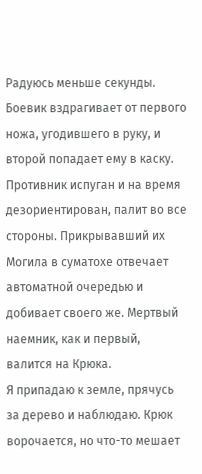Радуюсь меньше секунды. Боевик вздрагивает от первого ножа, угодившего в руку, и второй попадает ему в каску. Противник испуган и на время дезориентирован, палит во все стороны. Прикрывавший их Могила в суматохе отвечает автоматной очередью и добивает своего же. Мертвый наемник, как и первый, валится на Крюка.
Я припадаю к земле, прячусь за дерево и наблюдаю. Крюк ворочается, но что-то мешает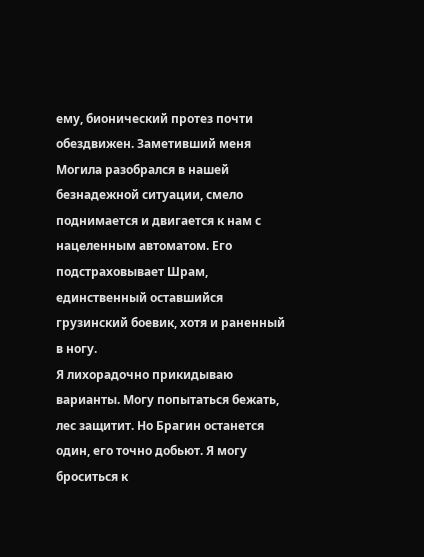ему, бионический протез почти обездвижен. Заметивший меня Могила разобрался в нашей безнадежной ситуации, смело поднимается и двигается к нам с нацеленным автоматом. Его подстраховывает Шрам, единственный оставшийся грузинский боевик, хотя и раненный в ногу.
Я лихорадочно прикидываю варианты. Могу попытаться бежать, лес защитит. Но Брагин останется один, его точно добьют. Я могу броситься к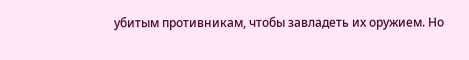убитым противникам, чтобы завладеть их оружием. Но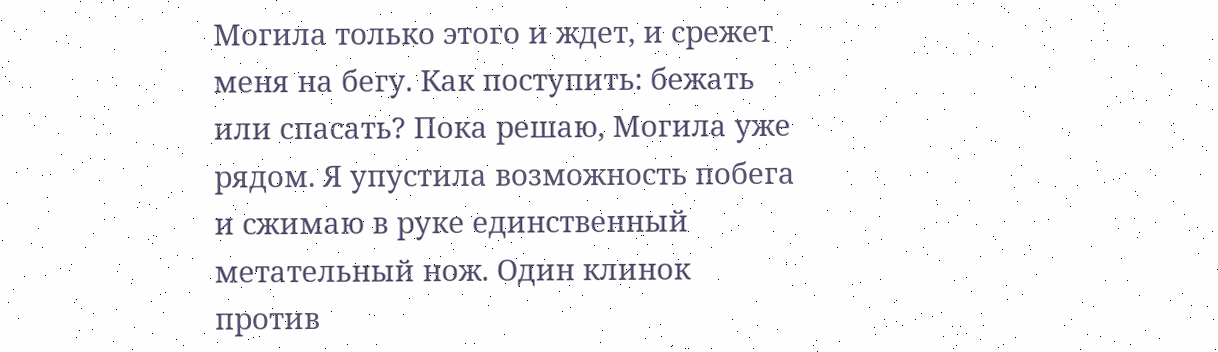Могила только этого и ждет, и срежет меня на бегу. Как поступить: бежать или спасать? Пока решаю, Могила уже рядом. Я упустила возможность побега и сжимаю в руке единственный метательный нож. Один клинок против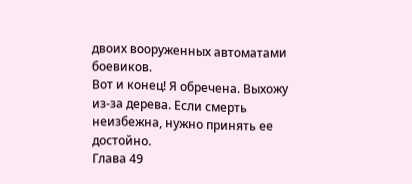двоих вооруженных автоматами боевиков.
Вот и конец! Я обречена. Выхожу из-за дерева. Если смерть неизбежна, нужно принять ее достойно.
Глава 49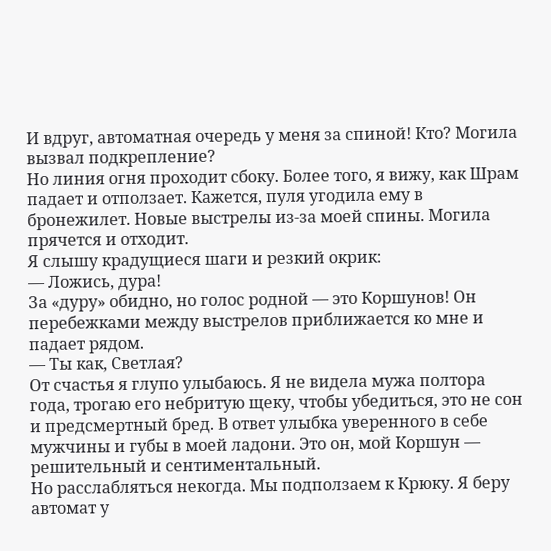И вдруг, автоматная очередь у меня за спиной! Кто? Могила вызвал подкрепление?
Но линия огня проходит сбоку. Более того, я вижу, как Шрам падает и отползает. Кажется, пуля угодила ему в бронежилет. Новые выстрелы из-за моей спины. Могила прячется и отходит.
Я слышу крадущиеся шаги и резкий окрик:
— Ложись, дура!
За «дуру» обидно, но голос родной — это Коршунов! Он перебежками между выстрелов приближается ко мне и падает рядом.
— Ты как, Светлая?
От счастья я глупо улыбаюсь. Я не видела мужа полтора года, трогаю его небритую щеку, чтобы убедиться, это не сон и предсмертный бред. В ответ улыбка уверенного в себе мужчины и губы в моей ладони. Это он, мой Коршун — решительный и сентиментальный.
Но расслабляться некогда. Мы подползаем к Крюку. Я беру автомат у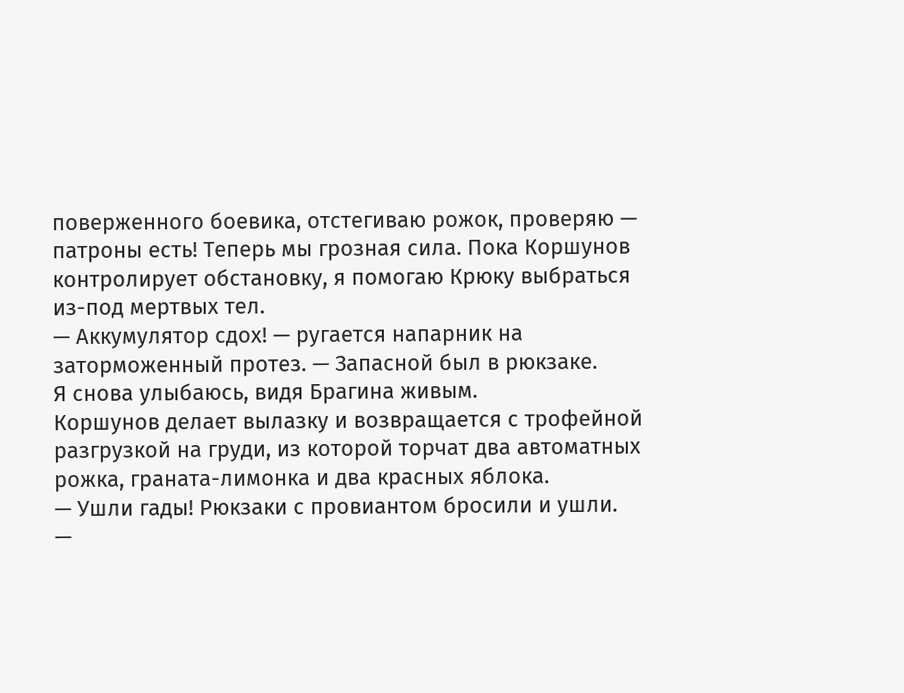поверженного боевика, отстегиваю рожок, проверяю — патроны есть! Теперь мы грозная сила. Пока Коршунов контролирует обстановку, я помогаю Крюку выбраться из-под мертвых тел.
— Аккумулятор сдох! — ругается напарник на заторможенный протез. — Запасной был в рюкзаке.
Я снова улыбаюсь, видя Брагина живым.
Коршунов делает вылазку и возвращается с трофейной разгрузкой на груди, из которой торчат два автоматных рожка, граната-лимонка и два красных яблока.
— Ушли гады! Рюкзаки с провиантом бросили и ушли.
—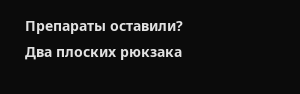Препараты оставили? Два плоских рюкзака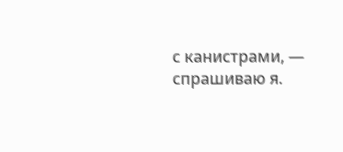с канистрами, — спрашиваю я.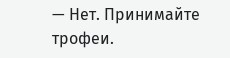— Нет. Принимайте трофеи.